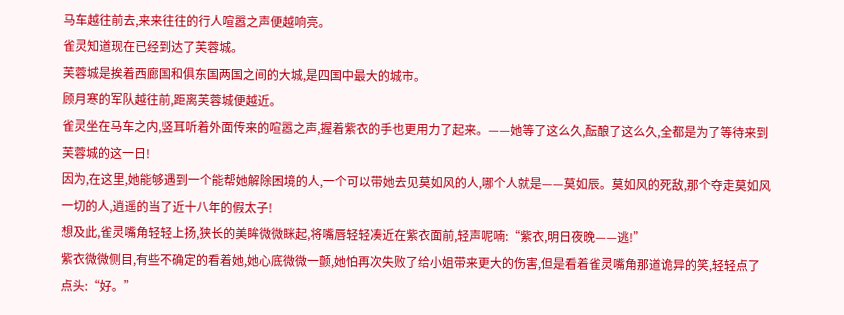马车越往前去,来来往往的行人喧嚣之声便越响亮。
雀灵知道现在已经到达了芙蓉城。
芙蓉城是挨着西廊国和俱东国两国之间的大城,是四国中最大的城市。
顾月寒的军队越往前,距离芙蓉城便越近。
雀灵坐在马车之内,竖耳听着外面传来的喧嚣之声,握着紫衣的手也更用力了起来。——她等了这么久,酝酿了这么久,全都是为了等待来到芙蓉城的这一日!
因为,在这里,她能够遇到一个能帮她解除困境的人,一个可以带她去见莫如风的人,哪个人就是——莫如辰。莫如风的死敌,那个夺走莫如风一切的人,逍遥的当了近十八年的假太子!
想及此,雀灵嘴角轻轻上扬,狭长的美眸微微眯起,将嘴唇轻轻凑近在紫衣面前,轻声呢喃:“紫衣,明日夜晚——逃!”
紫衣微微侧目,有些不确定的看着她,她心底微微一颤,她怕再次失败了给小姐带来更大的伤害,但是看着雀灵嘴角那道诡异的笑,轻轻点了点头:“好。”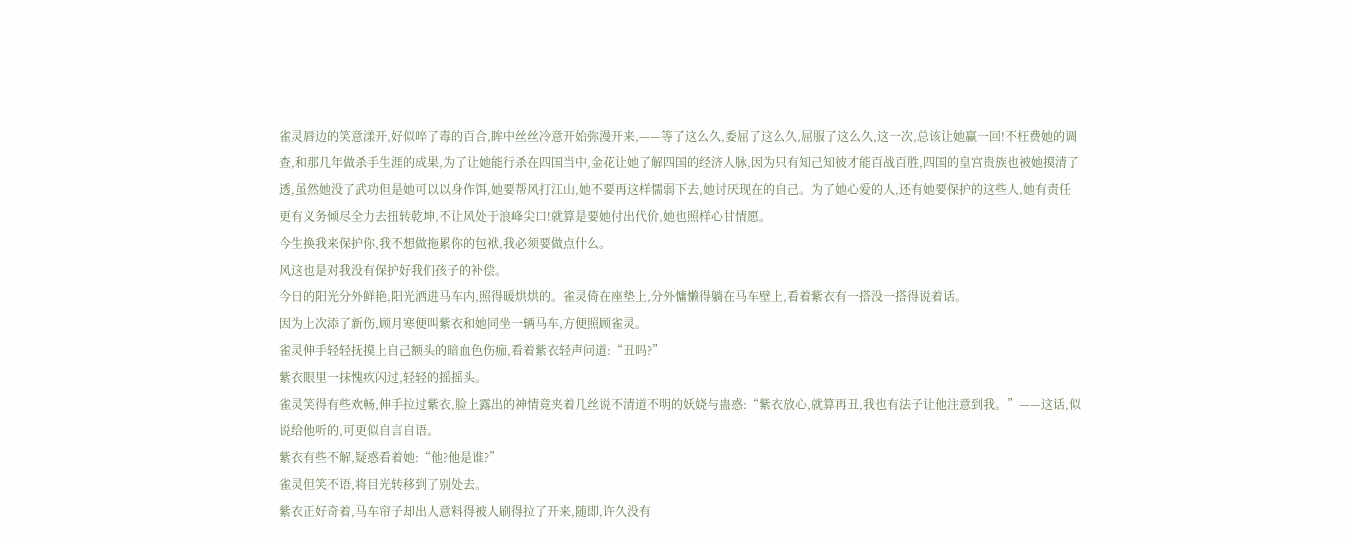雀灵唇边的笑意漾开,好似啐了毒的百合,眸中丝丝冷意开始弥漫开来,——等了这么久,委屈了这么久,屈服了这么久,这一次,总该让她赢一回!不枉费她的调查,和那几年做杀手生涯的成果,为了让她能行杀在四国当中,金花让她了解四国的经济人脉,因为只有知己知彼才能百战百胜,四国的皇宫贵族也被她摸清了透,虽然她没了武功但是她可以以身作饵,她要帮风打江山,她不要再这样懦弱下去,她讨厌现在的自己。为了她心爱的人,还有她要保护的这些人,她有责任更有义务倾尽全力去扭转乾坤,不让风处于浪峰尖口!就算是要她付出代价,她也照样心甘情愿。
今生换我来保护你,我不想做拖累你的包袱,我必须要做点什么。
风这也是对我没有保护好我们孩子的补偿。
今日的阳光分外鲜艳,阳光洒进马车内,照得暖烘烘的。雀灵倚在座垫上,分外慵懒得躺在马车壁上,看着紫衣有一搭没一搭得说着话。
因为上次添了新伤,顾月寒便叫紫衣和她同坐一辆马车,方便照顾雀灵。
雀灵伸手轻轻抚摸上自己额头的暗血色伤痂,看着紫衣轻声问道:“丑吗?”
紫衣眼里一抹愧疚闪过,轻轻的摇摇头。
雀灵笑得有些欢畅,伸手拉过紫衣,脸上露出的神情竟夹着几丝说不清道不明的妖娆与蛊惑:“紫衣放心,就算再丑,我也有法子让他注意到我。”——这话,似说给他听的,可更似自言自语。
紫衣有些不解,疑惑看着她:“他?他是谁?”
雀灵但笑不语,将目光转移到了别处去。
紫衣正好奇着,马车帘子却出人意料得被人刷得拉了开来,随即,许久没有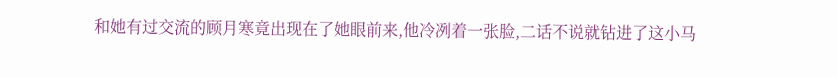和她有过交流的顾月寒竟出现在了她眼前来,他冷冽着一张脸,二话不说就钻进了这小马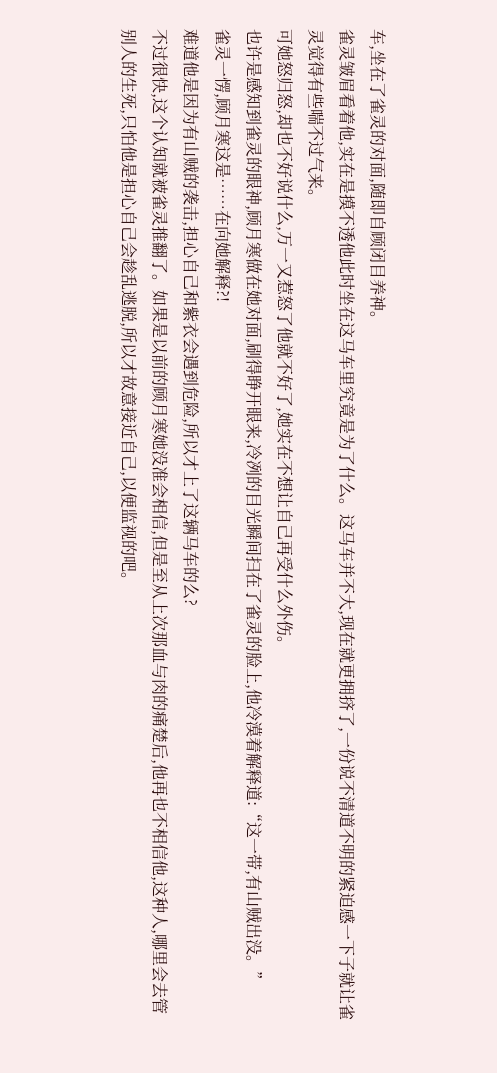车,坐在了雀灵的对面,随即自顾闭目养神。
雀灵皱眉看着他,实在是摸不透他此时坐在这马车里究竟是为了什么。这马车并不大,现在就更拥挤了,一份说不清道不明的紧迫感一下子就让雀灵觉得有些喘不过气来。
可她怒归怒,却也不好说什么,万一又惹怒了他就不好了,她实在不想让自己再受什么外伤。
也许是感知到雀灵的眼神,顾月寒做在她对面,刷得睁开眼来,冷冽的目光瞬间扫在了雀灵的脸上,他冷漠着解释道:“这一带,有山贼出没。”
雀灵一愣,顾月寒这是……在向她解释?!
难道他是因为有山贼的袭击,担心自己和紫衣会遇到危险,所以才上了这辆马车的么?
不过很快,这个认知就被雀灵推翻了。如果是以前的顾月寒她没准会相信,但是至从上次那血与肉的痛楚后,他再也不相信他,这种人,哪里会去管别人的生死,只怕他是担心自己会趁乱逃脱,所以才故意接近自己,以便监视的吧。